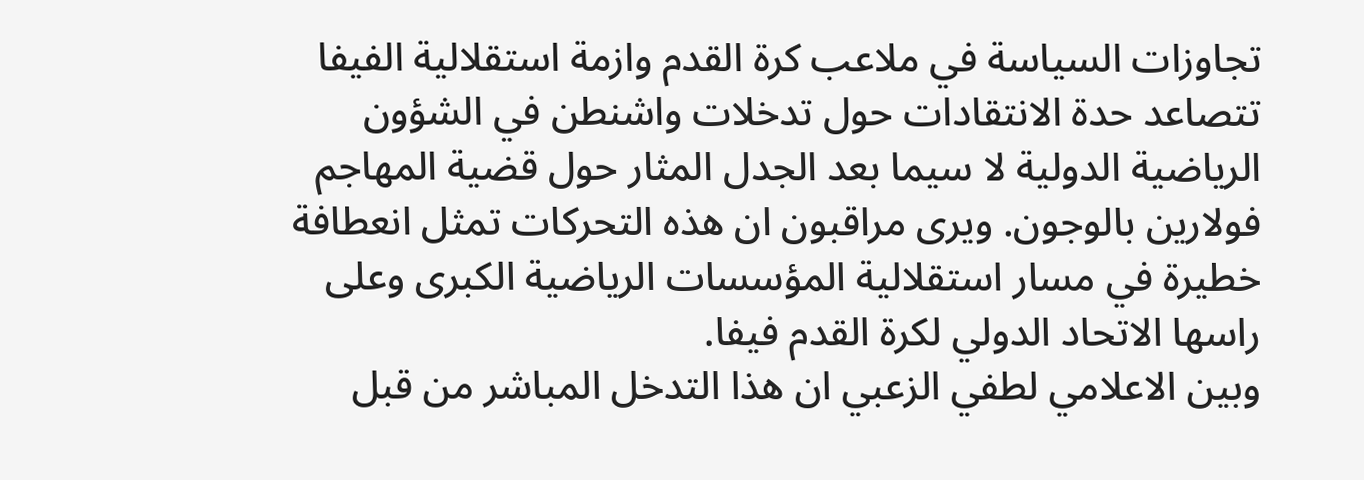تجاوزات السياسة في ملاعب كرة القدم وازمة استقلالية الفيفا
تتصاعد حدة الانتقادات حول تدخلات واشنطن في الشؤون الرياضية الدولية لا سيما بعد الجدل المثار حول قضية المهاجم فولارين بالوجون. ويرى مراقبون ان هذه التحركات تمثل انعطافة خطيرة في مسار استقلالية المؤسسات الرياضية الكبرى وعلى راسها الاتحاد الدولي لكرة القدم فيفا.
وبين الاعلامي لطفي الزعبي ان هذا التدخل المباشر من قبل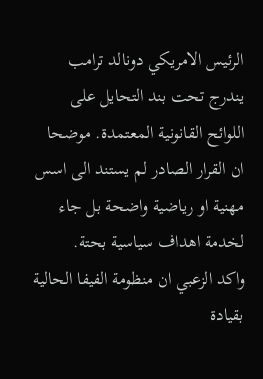الرئيس الامريكي دونالد ترامب يندرج تحت بند التحايل على اللوائح القانونية المعتمدة. موضحا ان القرار الصادر لم يستند الى اسس مهنية او رياضية واضحة بل جاء لخدمة اهداف سياسية بحتة.
واكد الزعبي ان منظومة الفيفا الحالية بقيادة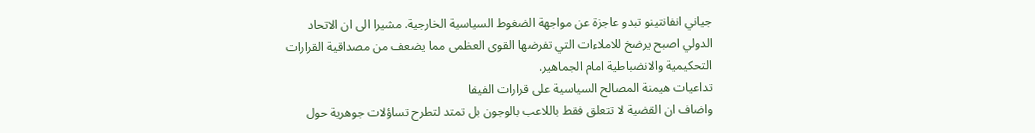جياني انفانتينو تبدو عاجزة عن مواجهة الضغوط السياسية الخارجية. مشيرا الى ان الاتحاد الدولي اصبح يرضخ للاملاءات التي تفرضها القوى العظمى مما يضعف من مصداقية القرارات التحكيمية والانضباطية امام الجماهير.
تداعيات هيمنة المصالح السياسية على قرارات الفيفا
واضاف ان القضية لا تتعلق فقط باللاعب بالوجون بل تمتد لتطرح تساؤلات جوهرية حول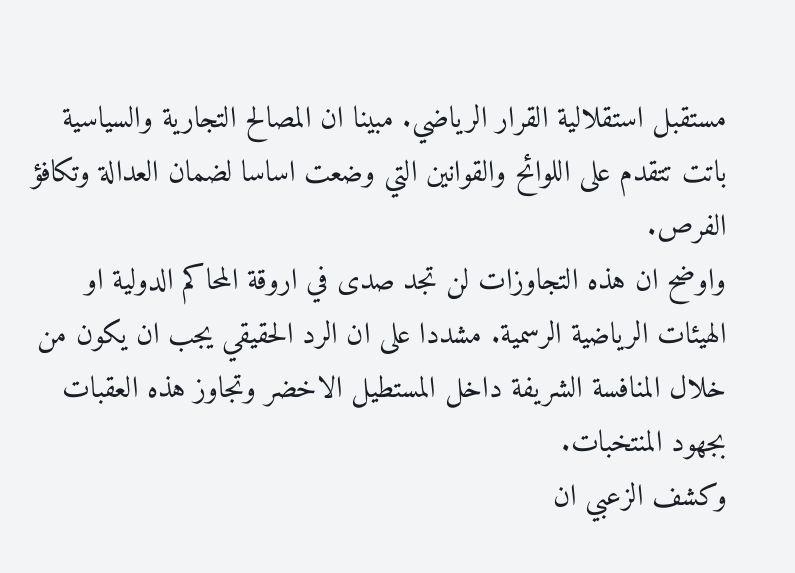مستقبل استقلالية القرار الرياضي. مبينا ان المصالح التجارية والسياسية باتت تتقدم على اللوائح والقوانين التي وضعت اساسا لضمان العدالة وتكافؤ الفرص.
واوضح ان هذه التجاوزات لن تجد صدى في اروقة المحاكم الدولية او الهيئات الرياضية الرسمية. مشددا على ان الرد الحقيقي يجب ان يكون من خلال المنافسة الشريفة داخل المستطيل الاخضر وتجاوز هذه العقبات بجهود المنتخبات.
وكشف الزعبي ان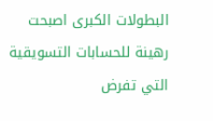البطولات الكبرى اصبحت رهينة للحسابات التسويقية التي تفرض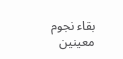بقاء نجوم معينين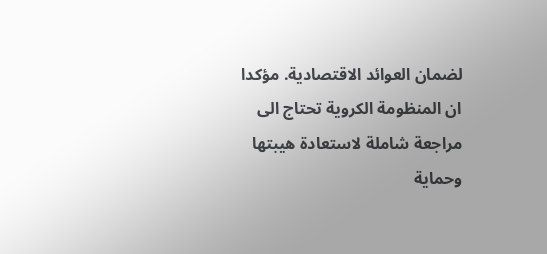لضمان العوائد الاقتصادية. مؤكدا ان المنظومة الكروية تحتاج الى مراجعة شاملة لاستعادة هيبتها وحماية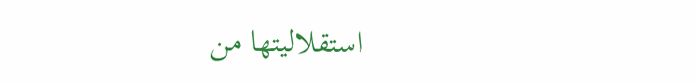استقلاليتها من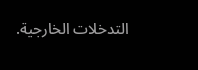التدخلات الخارجية.